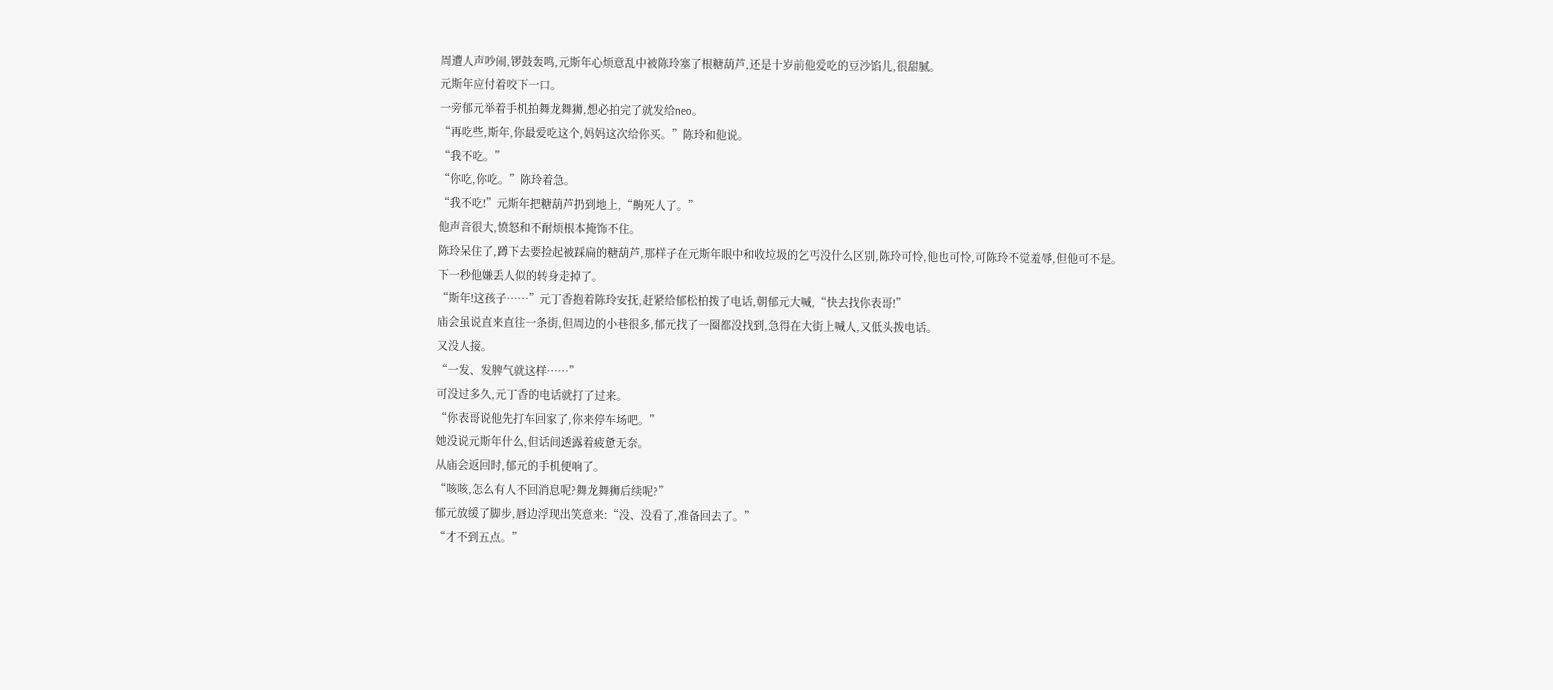周遭人声吵闹,锣鼓轰鸣,元斯年心烦意乱中被陈玲塞了根糖葫芦,还是十岁前他爱吃的豆沙馅儿,很甜腻。
元斯年应付着咬下一口。
一旁郁元举着手机拍舞龙舞狮,想必拍完了就发给neo。
“再吃些,斯年,你最爱吃这个,妈妈这次给你买。”陈玲和他说。
“我不吃。”
“你吃,你吃。”陈玲着急。
“我不吃!”元斯年把糖葫芦扔到地上,“齁死人了。”
他声音很大,愤怒和不耐烦根本掩饰不住。
陈玲呆住了,蹲下去要捡起被踩扁的糖葫芦,那样子在元斯年眼中和收垃圾的乞丐没什么区别,陈玲可怜,他也可怜,可陈玲不觉羞辱,但他可不是。
下一秒他嫌丢人似的转身走掉了。
“斯年!这孩子……”元丁香抱着陈玲安抚,赶紧给郁松柏拨了电话,朝郁元大喊,“快去找你表哥!”
庙会虽说直来直往一条街,但周边的小巷很多,郁元找了一圈都没找到,急得在大街上喊人,又低头拨电话。
又没人接。
“一发、发脾气就这样……”
可没过多久,元丁香的电话就打了过来。
“你表哥说他先打车回家了,你来停车场吧。”
她没说元斯年什么,但话间透露着疲惫无奈。
从庙会返回时,郁元的手机便响了。
“咳咳,怎么有人不回消息呢?舞龙舞狮后续呢?”
郁元放缓了脚步,唇边浮现出笑意来:“没、没看了,准备回去了。”
“才不到五点。”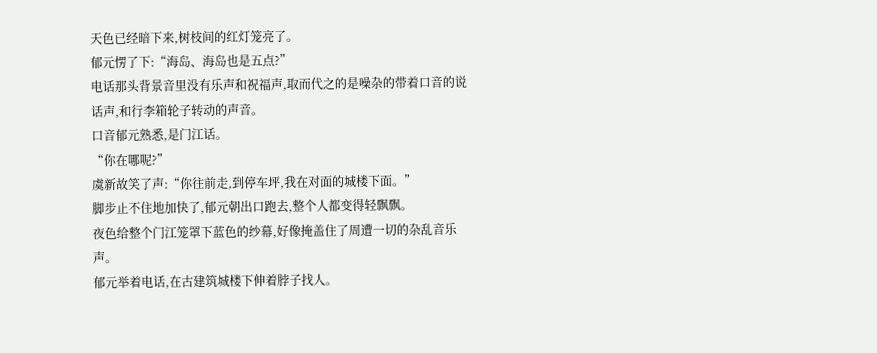天色已经暗下来,树枝间的红灯笼亮了。
郁元愣了下:“海岛、海岛也是五点?”
电话那头背景音里没有乐声和祝福声,取而代之的是噪杂的带着口音的说话声,和行李箱轮子转动的声音。
口音郁元熟悉,是门江话。
“你在哪呢?”
虞新故笑了声:“你往前走,到停车坪,我在对面的城楼下面。”
脚步止不住地加快了,郁元朝出口跑去,整个人都变得轻飘飘。
夜色给整个门江笼罩下蓝色的纱幕,好像掩盖住了周遭一切的杂乱音乐声。
郁元举着电话,在古建筑城楼下伸着脖子找人。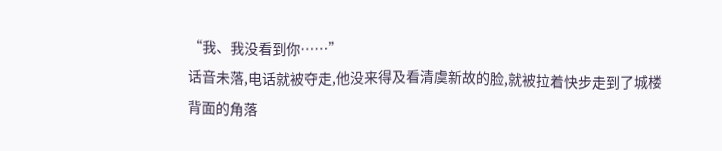“我、我没看到你……”
话音未落,电话就被夺走,他没来得及看清虞新故的脸,就被拉着快步走到了城楼背面的角落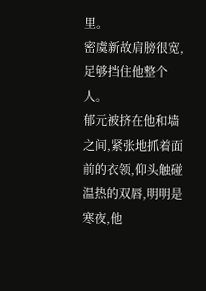里。
密虞新故肩膀很宽,足够挡住他整个人。
郁元被挤在他和墙之间,紧张地抓着面前的衣领,仰头触碰温热的双唇,明明是寒夜,他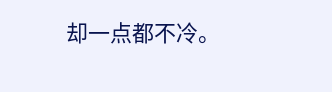却一点都不冷。